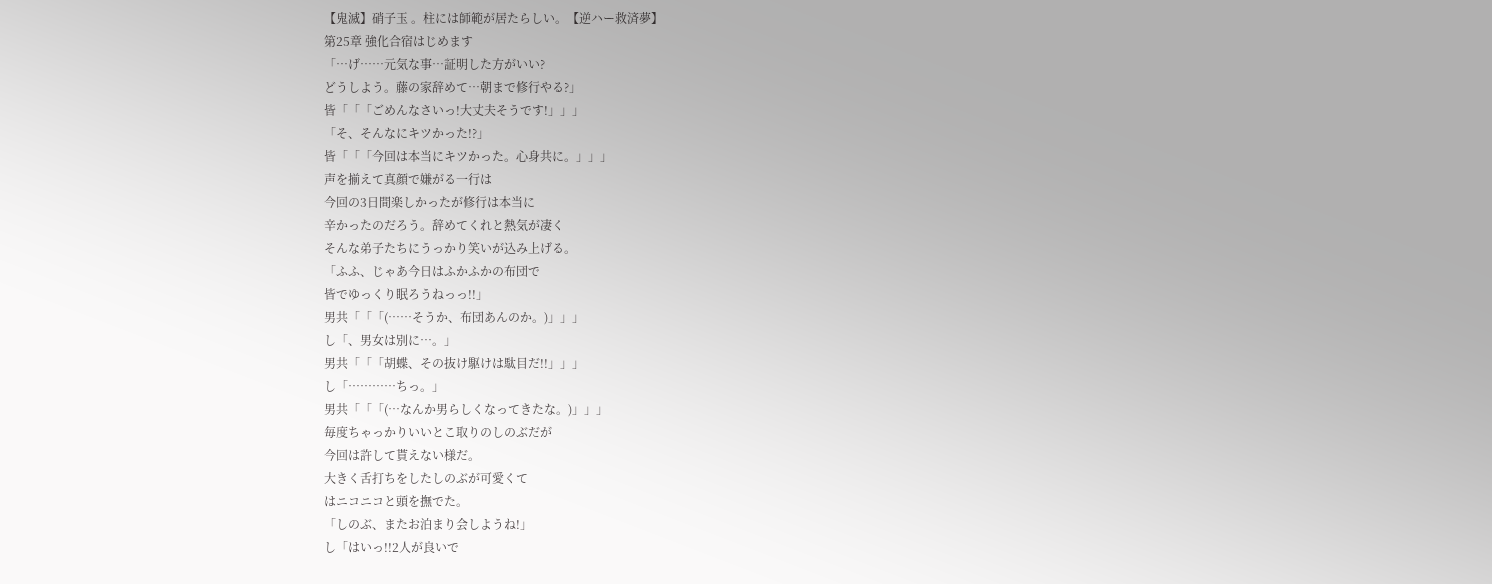【鬼滅】硝子玉 。柱には師範が居たらしい。【逆ハー救済夢】
第25章 強化合宿はじめます
「…げ……元気な事…証明した方がいい?
どうしよう。藤の家辞めて…朝まで修行やる?」
皆「「「ごめんなさいっ!大丈夫そうです!」」」
「そ、そんなにキツかった!?」
皆「「「今回は本当にキツかった。心身共に。」」」
声を揃えて真顔で嫌がる一行は
今回の3日間楽しかったが修行は本当に
辛かったのだろう。辞めてくれと熱気が凄く
そんな弟子たちにうっかり笑いが込み上げる。
「ふふ、じゃあ今日はふかふかの布団で
皆でゆっくり眠ろうねっっ!!」
男共「「「(……そうか、布団あんのか。)」」」
し「、男女は別に…。」
男共「「「胡蝶、その抜け駆けは駄目だ!!」」」
し「…………ちっ。」
男共「「「(…なんか男らしくなってきたな。)」」」
毎度ちゃっかりいいとこ取りのしのぶだが
今回は許して貰えない様だ。
大きく舌打ちをしたしのぶが可愛くて
はニコニコと頭を撫でた。
「しのぶ、またお泊まり会しようね!」
し「はいっ!!2人が良いで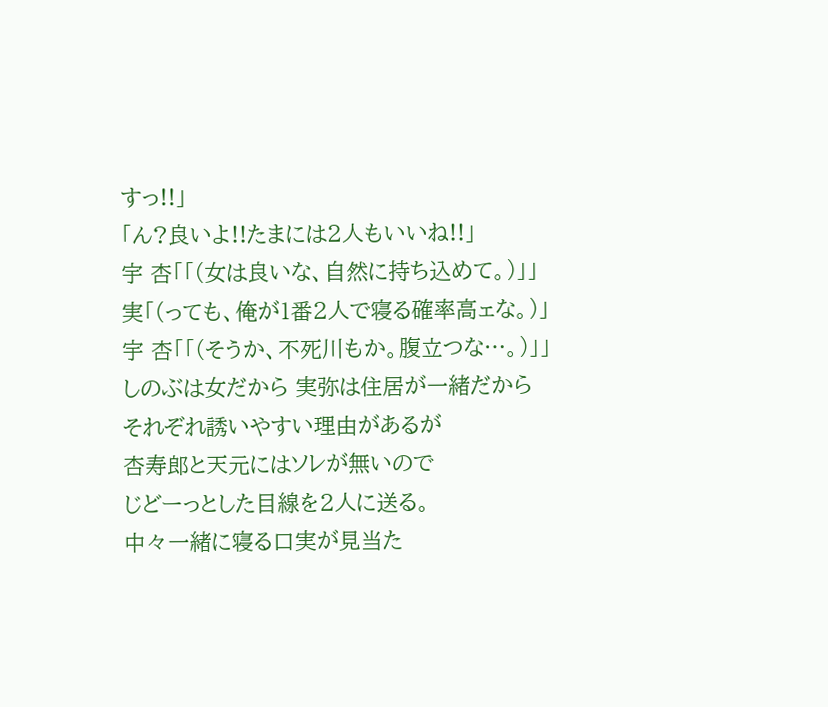すっ!!」
「ん?良いよ!!たまには2人もいいね!!」
宇 杏「「(女は良いな、自然に持ち込めて。)」」
実「(っても、俺が1番2人で寝る確率高ェな。)」
宇 杏「「(そうか、不死川もか。腹立つな…。)」」
しのぶは女だから 実弥は住居が一緒だから
それぞれ誘いやすい理由があるが
杏寿郎と天元にはソレが無いので
じどーっとした目線を2人に送る。
中々一緒に寝る口実が見当た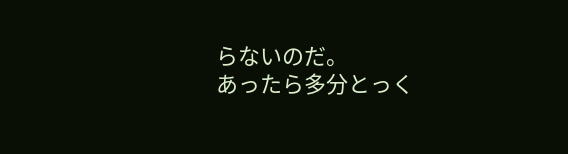らないのだ。
あったら多分とっく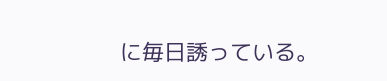に毎日誘っている。